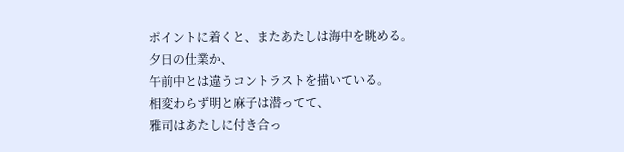ポイントに着くと、またあたしは海中を眺める。
夕日の仕業か、
午前中とは違うコントラストを描いている。
相変わらず明と麻子は潜ってて、
雅司はあたしに付き合っ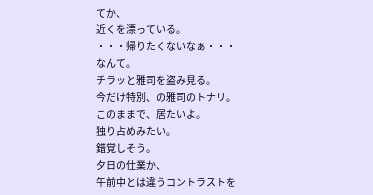てか、
近くを漂っている。
・・・帰りたくないなぁ・・・
なんて。
チラッと雅司を盗み見る。
今だけ特別、の雅司のトナリ。
このままで、居たいよ。
独り占めみたい。
錯覚しそう。
夕日の仕業か、
午前中とは違うコントラストを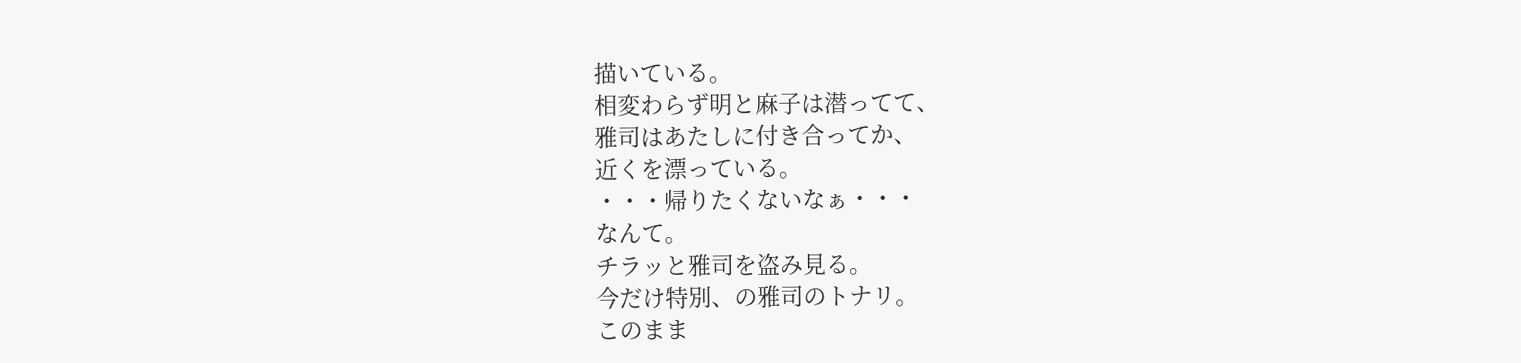描いている。
相変わらず明と麻子は潜ってて、
雅司はあたしに付き合ってか、
近くを漂っている。
・・・帰りたくないなぁ・・・
なんて。
チラッと雅司を盗み見る。
今だけ特別、の雅司のトナリ。
このまま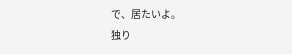で、居たいよ。
独り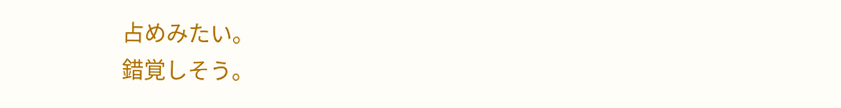占めみたい。
錯覚しそう。